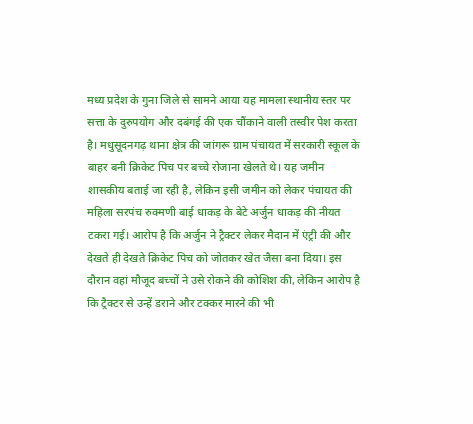मध्य प्रदेश के गुना जिले से सामने आया यह मामला स्थानीय स्तर पर सत्ता के दुरुपयोग और दबंगई की एक चौंकाने वाली तस्वीर पेश करता है। मधुसूदनगढ़ थाना क्षेत्र की जांगरू ग्राम पंचायत में सरकारी स्कूल के बाहर बनी क्रिकेट पिच पर बच्चे रोजाना खेलते थे। यह जमीन शासकीय बताई जा रही है, लेकिन इसी जमीन को लेकर पंचायत की महिला सरपंच रुक्मणी बाई धाकड़ के बेटे अर्जुन धाकड़ की नीयत टकरा गई। आरोप है कि अर्जुन ने ट्रैक्टर लेकर मैदान में एंट्री की और देखते ही देखते क्रिकेट पिच को जोतकर खेत जैसा बना दिया। इस दौरान वहां मौजूद बच्चों ने उसे रोकने की कोशिश की, लेकिन आरोप है कि ट्रैक्टर से उन्हें डराने और टक्कर मारने की भी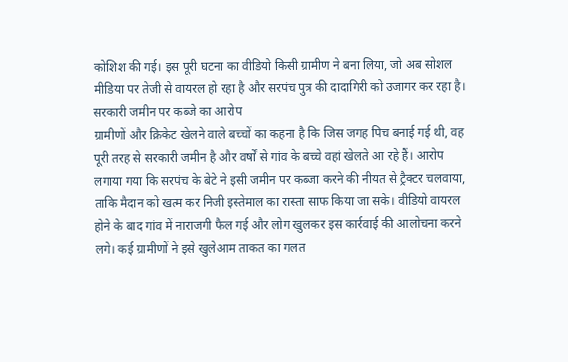कोशिश की गई। इस पूरी घटना का वीडियो किसी ग्रामीण ने बना लिया, जो अब सोशल मीडिया पर तेजी से वायरल हो रहा है और सरपंच पुत्र की दादागिरी को उजागर कर रहा है।
सरकारी जमीन पर कब्जे का आरोप
ग्रामीणों और क्रिकेट खेलने वाले बच्चों का कहना है कि जिस जगह पिच बनाई गई थी, वह पूरी तरह से सरकारी जमीन है और वर्षों से गांव के बच्चे वहां खेलते आ रहे हैं। आरोप लगाया गया कि सरपंच के बेटे ने इसी जमीन पर कब्जा करने की नीयत से ट्रैक्टर चलवाया, ताकि मैदान को खत्म कर निजी इस्तेमाल का रास्ता साफ किया जा सके। वीडियो वायरल होने के बाद गांव में नाराजगी फैल गई और लोग खुलकर इस कार्रवाई की आलोचना करने लगे। कई ग्रामीणों ने इसे खुलेआम ताकत का गलत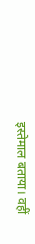इस्तेमाल बताया। वहीं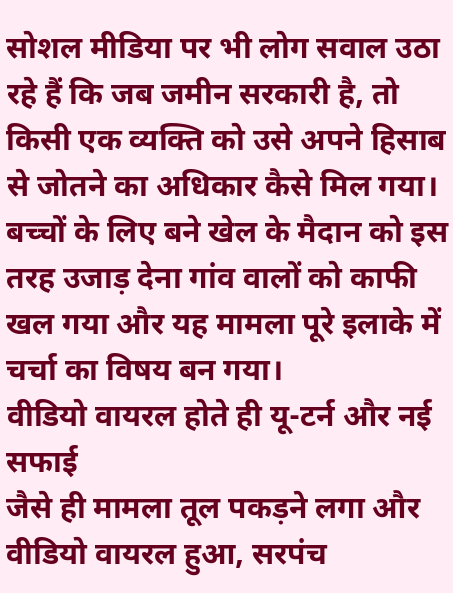सोशल मीडिया पर भी लोग सवाल उठा रहे हैं कि जब जमीन सरकारी है, तो किसी एक व्यक्ति को उसे अपने हिसाब से जोतने का अधिकार कैसे मिल गया। बच्चों के लिए बने खेल के मैदान को इस तरह उजाड़ देना गांव वालों को काफी खल गया और यह मामला पूरे इलाके में चर्चा का विषय बन गया।
वीडियो वायरल होते ही यू-टर्न और नई सफाई
जैसे ही मामला तूल पकड़ने लगा और वीडियो वायरल हुआ, सरपंच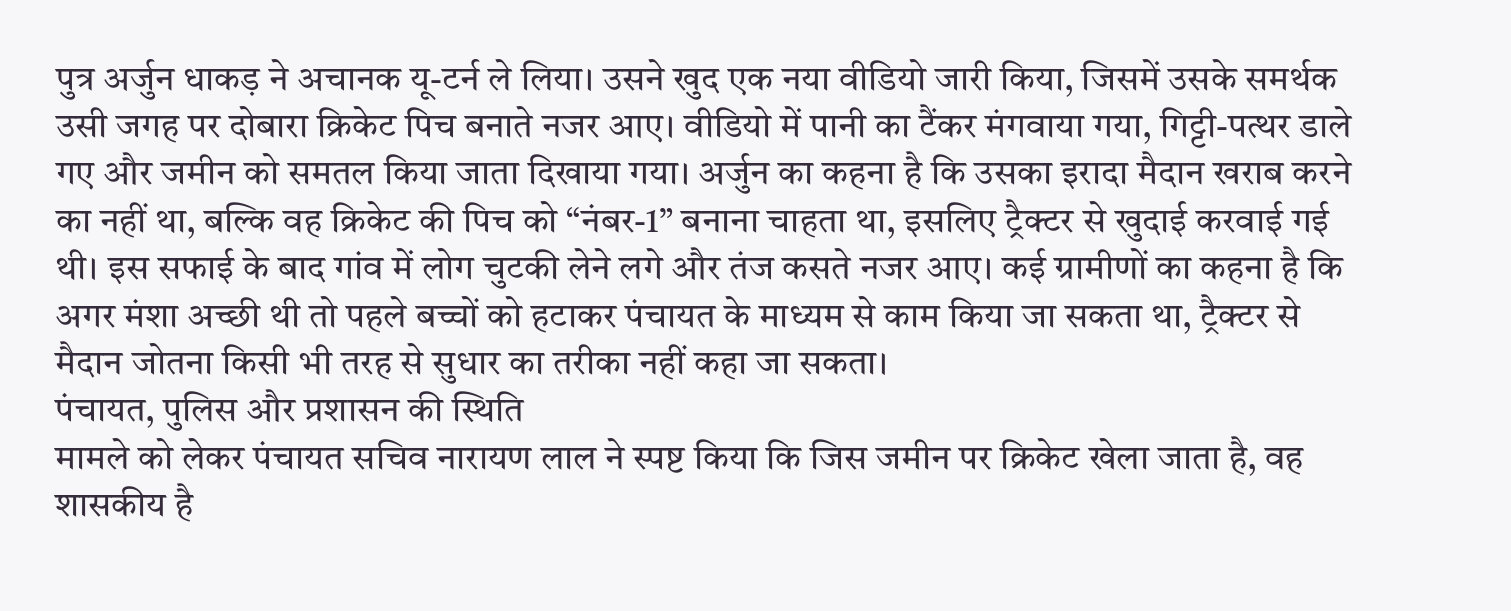पुत्र अर्जुन धाकड़ ने अचानक यू-टर्न ले लिया। उसने खुद एक नया वीडियो जारी किया, जिसमें उसके समर्थक उसी जगह पर दोबारा क्रिकेट पिच बनाते नजर आए। वीडियो में पानी का टैंकर मंगवाया गया, गिट्टी-पत्थर डाले गए और जमीन को समतल किया जाता दिखाया गया। अर्जुन का कहना है कि उसका इरादा मैदान खराब करने का नहीं था, बल्कि वह क्रिकेट की पिच को “नंबर-1” बनाना चाहता था, इसलिए ट्रैक्टर से खुदाई करवाई गई थी। इस सफाई के बाद गांव में लोग चुटकी लेने लगे और तंज कसते नजर आए। कई ग्रामीणों का कहना है कि अगर मंशा अच्छी थी तो पहले बच्चों को हटाकर पंचायत के माध्यम से काम किया जा सकता था, ट्रैक्टर से मैदान जोतना किसी भी तरह से सुधार का तरीका नहीं कहा जा सकता।
पंचायत, पुलिस और प्रशासन की स्थिति
मामले को लेकर पंचायत सचिव नारायण लाल ने स्पष्ट किया कि जिस जमीन पर क्रिकेट खेला जाता है, वह शासकीय है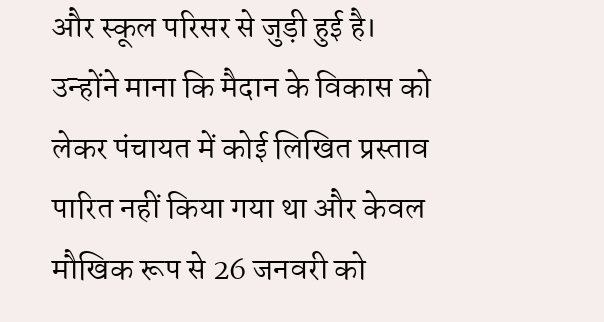और स्कूल परिसर से जुड़ी हुई है। उन्होंने माना कि मैदान के विकास को लेकर पंचायत में कोई लिखित प्रस्ताव पारित नहीं किया गया था और केवल मौखिक रूप से 26 जनवरी को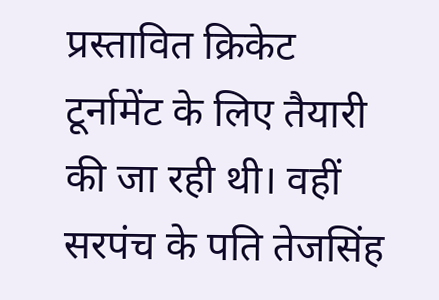प्रस्तावित क्रिकेट टूर्नामेंट के लिए तैयारी की जा रही थी। वहीं सरपंच के पति तेजसिंह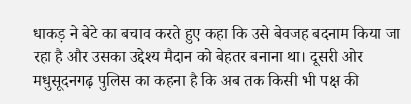धाकड़ ने बेटे का बचाव करते हुए कहा कि उसे बेवजह बदनाम किया जा रहा है और उसका उद्देश्य मैदान को बेहतर बनाना था। दूसरी ओर मधुसूदनगढ़ पुलिस का कहना है कि अब तक किसी भी पक्ष की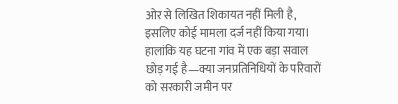ओर से लिखित शिकायत नहीं मिली है, इसलिए कोई मामला दर्ज नहीं किया गया। हालांकि यह घटना गांव में एक बड़ा सवाल छोड़ गई है—क्या जनप्रतिनिधियों के परिवारों को सरकारी जमीन पर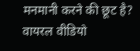मनमानी करने की छूट है? वायरल वीडियो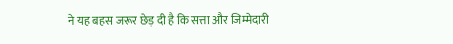ने यह बहस जरूर छेड़ दी है कि सत्ता और जिम्मेदारी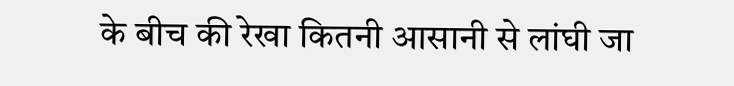के बीच की रेखा कितनी आसानी से लांघी जा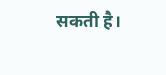सकती है।